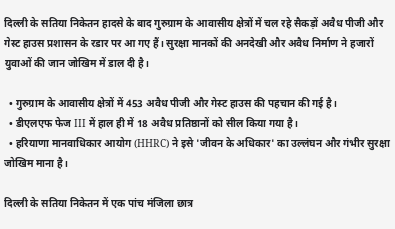दिल्ली के सतिया निकेतन हादसे के बाद गुरुग्राम के आवासीय क्षेत्रों में चल रहे सैकड़ों अवैध पीजी और गेस्ट हाउस प्रशासन के रडार पर आ गए हैं। सुरक्षा मानकों की अनदेखी और अवैध निर्माण ने हजारों युवाओं की जान जोखिम में डाल दी है।

  • गुरुग्राम के आवासीय क्षेत्रों में 453 अवैध पीजी और गेस्ट हाउस की पहचान की गई है।
  • डीएलएफ फेज III में हाल ही में 18 अवैध प्रतिष्ठानों को सील किया गया है।
  • हरियाणा मानवाधिकार आयोग (HHRC) ने इसे 'जीवन के अधिकार' का उल्लंघन और गंभीर सुरक्षा जोखिम माना है।

दिल्ली के सतिया निकेतन में एक पांच मंजिला छात्र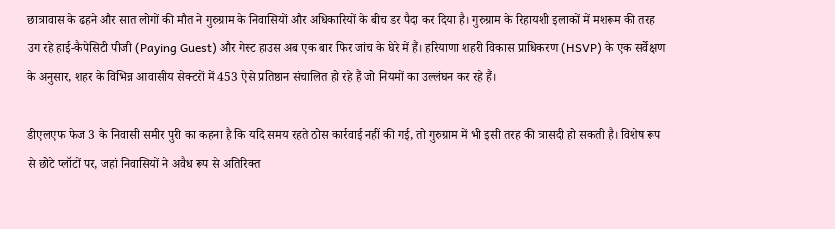छात्रावास के ढहने और सात लोगों की मौत ने गुरुग्राम के निवासियों और अधिकारियों के बीच डर पैदा कर दिया है। गुरुग्राम के रिहायशी इलाकों में मशरूम की तरह उग रहे हाई-कैपेसिटी पीजी (Paying Guest) और गेस्ट हाउस अब एक बार फिर जांच के घेरे में हैं। हरियाणा शहरी विकास प्राधिकरण (HSVP) के एक सर्वेक्षण के अनुसार, शहर के विभिन्न आवासीय सेक्टरों में 453 ऐसे प्रतिष्ठान संचालित हो रहे हैं जो नियमों का उल्लंघन कर रहे हैं।

डीएलएफ फेज 3 के निवासी समीर पुरी का कहना है कि यदि समय रहते ठोस कार्रवाई नहीं की गई, तो गुरुग्राम में भी इसी तरह की त्रासदी हो सकती है। विशेष रूप से छोटे प्लॉटों पर, जहां निवासियों ने अवैध रूप से अतिरिक्त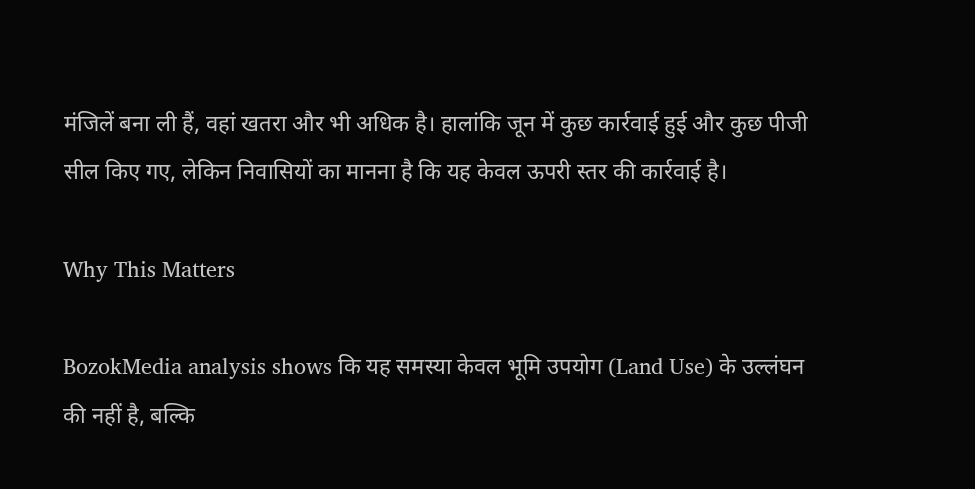मंजिलें बना ली हैं, वहां खतरा और भी अधिक है। हालांकि जून में कुछ कार्रवाई हुई और कुछ पीजी सील किए गए, लेकिन निवासियों का मानना है कि यह केवल ऊपरी स्तर की कार्रवाई है।

Why This Matters

BozokMedia analysis shows कि यह समस्या केवल भूमि उपयोग (Land Use) के उल्लंघन की नहीं है, बल्कि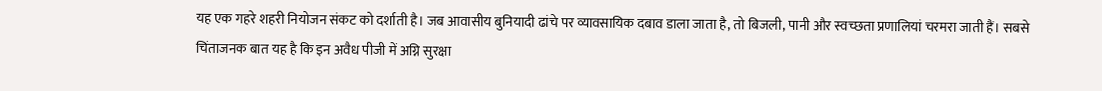यह एक गहरे शहरी नियोजन संकट को दर्शाती है। जब आवासीय बुनियादी ढांचे पर व्यावसायिक दबाव डाला जाता है, तो बिजली, पानी और स्वच्छता प्रणालियां चरमरा जाती हैं। सबसे चिंताजनक बात यह है कि इन अवैध पीजी में अग्नि सुरक्षा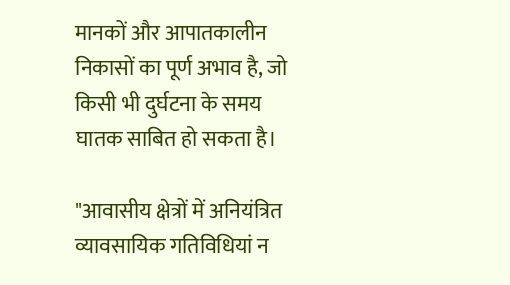मानकों और आपातकालीन निकासों का पूर्ण अभाव है, जो किसी भी दुर्घटना के समय घातक साबित हो सकता है।

"आवासीय क्षेत्रों में अनियंत्रित व्यावसायिक गतिविधियां न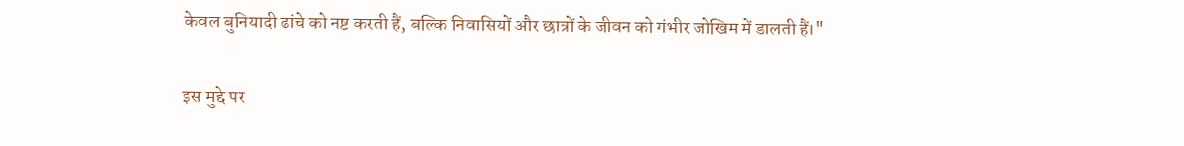केवल बुनियादी ढांचे को नष्ट करती हैं, बल्कि निवासियों और छात्रों के जीवन को गंभीर जोखिम में डालती हैं।"

इस मुद्दे पर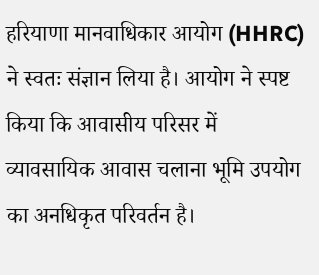हरियाणा मानवाधिकार आयोग (HHRC) ने स्वतः संज्ञान लिया है। आयोग ने स्पष्ट किया कि आवासीय परिसर में व्यावसायिक आवास चलाना भूमि उपयोग का अनधिकृत परिवर्तन है।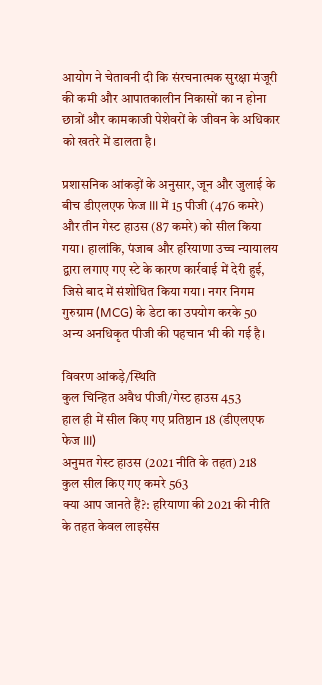आयोग ने चेतावनी दी कि संरचनात्मक सुरक्षा मंजूरी की कमी और आपातकालीन निकासों का न होना छात्रों और कामकाजी पेशेवरों के जीवन के अधिकार को खतरे में डालता है।

प्रशासनिक आंकड़ों के अनुसार, जून और जुलाई के बीच डीएलएफ फेज III में 15 पीजी (476 कमरे) और तीन गेस्ट हाउस (87 कमरे) को सील किया गया। हालांकि, पंजाब और हरियाणा उच्च न्यायालय द्वारा लगाए गए स्टे के कारण कार्रवाई में देरी हुई, जिसे बाद में संशोधित किया गया। नगर निगम गुरुग्राम (MCG) के डेटा का उपयोग करके 50 अन्य अनधिकृत पीजी की पहचान भी की गई है।

विवरण आंकड़े/स्थिति
कुल चिन्हित अवैध पीजी/गेस्ट हाउस 453
हाल ही में सील किए गए प्रतिष्ठान 18 (डीएलएफ फेज III)
अनुमत गेस्ट हाउस (2021 नीति के तहत) 218
कुल सील किए गए कमरे 563
क्या आप जानते हैं?: हरियाणा की 2021 की नीति के तहत केवल लाइसेंस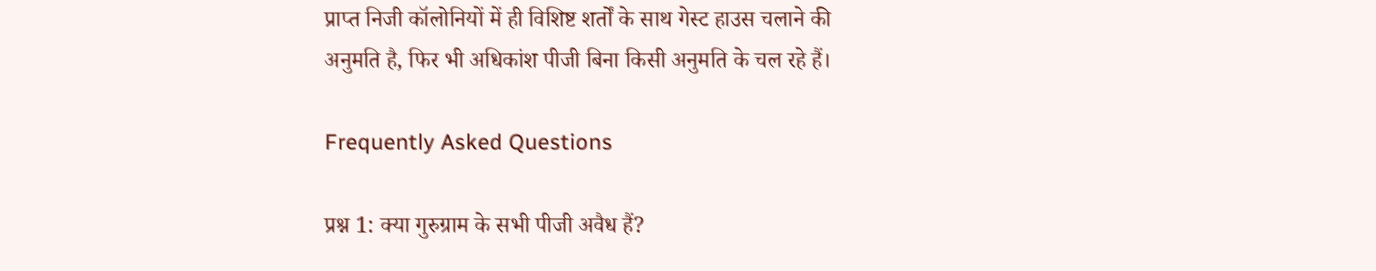प्राप्त निजी कॉलोनियों में ही विशिष्ट शर्तों के साथ गेस्ट हाउस चलाने की अनुमति है, फिर भी अधिकांश पीजी बिना किसी अनुमति के चल रहे हैं।

Frequently Asked Questions

प्रश्न 1: क्या गुरुग्राम के सभी पीजी अवैध हैं?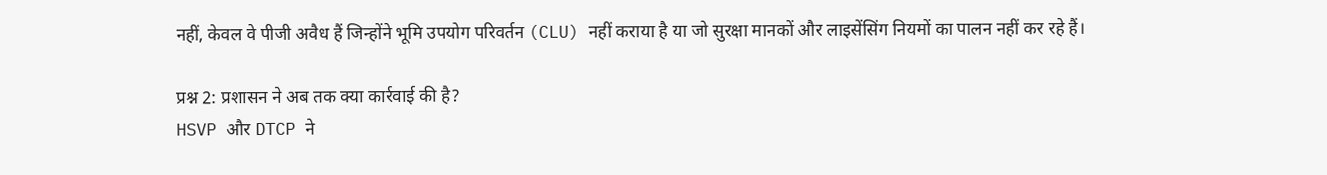नहीं, केवल वे पीजी अवैध हैं जिन्होंने भूमि उपयोग परिवर्तन (CLU) नहीं कराया है या जो सुरक्षा मानकों और लाइसेंसिंग नियमों का पालन नहीं कर रहे हैं।

प्रश्न 2: प्रशासन ने अब तक क्या कार्रवाई की है?
HSVP और DTCP ने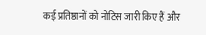कई प्रतिष्ठानों को नोटिस जारी किए हैं और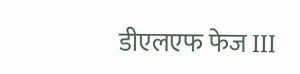डीएलएफ फेज III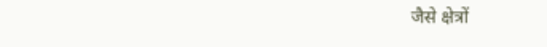जैसे क्षेत्रों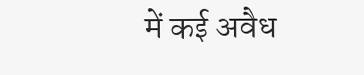में कई अवैध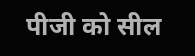पीजी को सील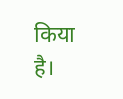किया है।